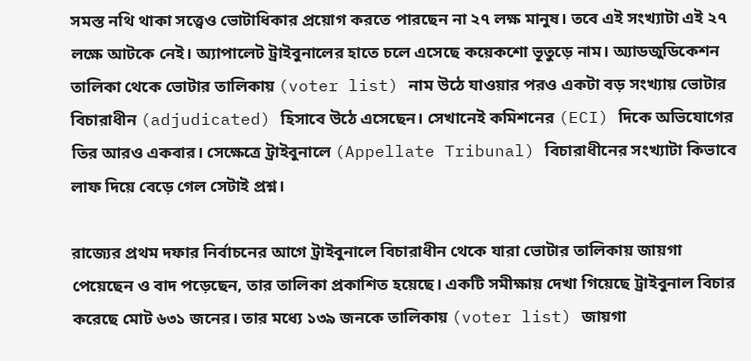সমস্ত নথি থাকা সত্ত্বেও ভোটাধিকার প্রয়োগ করতে পারছেন না ২৭ লক্ষ মানুষ। তবে এই সংখ্যাটা এই ২৭ লক্ষে আটকে নেই। অ্যাপালেট ট্রাইবুনালের হাতে চলে এসেছে কয়েকশো ভূতুড়ে নাম। অ্যাডজুডিকেশন তালিকা থেকে ভোটার তালিকায় (voter list) নাম উঠে যাওয়ার পরও একটা বড় সংখ্যায় ভোটার বিচারাধীন (adjudicated) হিসাবে উঠে এসেছেন। সেখানেই কমিশনের (ECI) দিকে অভিযোগের তির আরও একবার। সেক্ষেত্রে ট্রাইবুনালে (Appellate Tribunal) বিচারাধীনের সংখ্যাটা কিভাবে লাফ দিয়ে বেড়ে গেল সেটাই প্রশ্ন।

রাজ্যের প্রথম দফার নির্বাচনের আগে ট্রাইবুনালে বিচারাধীন থেকে যারা ভোটার তালিকায় জায়গা পেয়েছেন ও বাদ পড়েছেন, তার তালিকা প্রকাশিত হয়েছে। একটি সমীক্ষায় দেখা গিয়েছে ট্রাইবুনাল বিচার করেছে মোট ৬৩১ জনের। তার মধ্যে ১৩৯ জনকে তালিকায় (voter list) জায়গা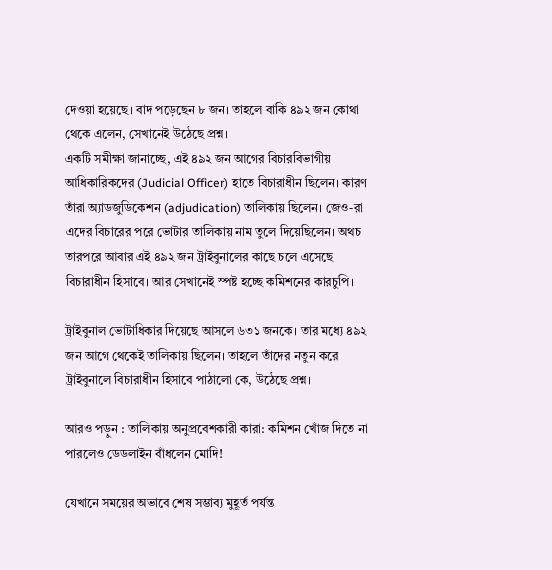দেওয়া হয়েছে। বাদ পড়েছেন ৮ জন। তাহলে বাকি ৪৯২ জন কোথা থেকে এলেন, সেখানেই উঠেছে প্রশ্ন।
একটি সমীক্ষা জানাচ্ছে, এই ৪৯২ জন আগের বিচারবিভাগীয় আধিকারিকদের (Judicial Officer) হাতে বিচারাধীন ছিলেন। কারণ তাঁরা অ্যাডজুডিকেশন (adjudication) তালিকায় ছিলেন। জেও-রা এদের বিচারের পরে ভোটার তালিকায় নাম তুলে দিয়েছিলেন। অথচ তারপরে আবার এই ৪৯২ জন ট্রাইবুনালের কাছে চলে এসেছে বিচারাধীন হিসাবে। আর সেখানেই স্পষ্ট হচ্ছে কমিশনের কারচুপি।

ট্রাইবুনাল ভোটাধিকার দিয়েছে আসলে ৬৩১ জনকে। তার মধ্যে ৪৯২ জন আগে থেকেই তালিকায় ছিলেন। তাহলে তাঁদের নতুন করে ট্রাইবুনালে বিচারাধীন হিসাবে পাঠালো কে, উঠেছে প্রশ্ন।

আরও পড়ুন : তালিকায় অনুপ্রবেশকারী কারা: কমিশন খোঁজ দিতে না পারলেও ডেডলাইন বাঁধলেন মোদি!

যেখানে সময়ের অভাবে শেষ সম্ভাব্য মুহূর্ত পর্যন্ত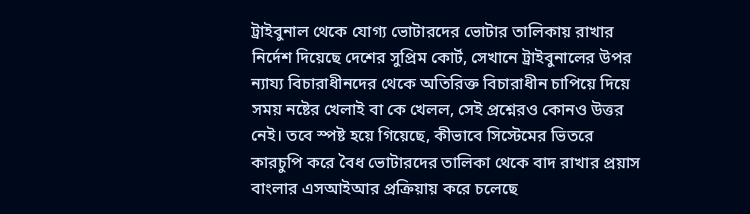ট্রাইবুনাল থেকে যোগ্য ভোটারদের ভোটার তালিকায় রাখার নির্দেশ দিয়েছে দেশের সুপ্রিম কোর্ট, সেখানে ট্রাইবুনালের উপর ন্যায্য বিচারাধীনদের থেকে অতিরিক্ত বিচারাধীন চাপিয়ে দিয়ে সময় নষ্টের খেলাই বা কে খেলল, সেই প্রশ্নেরও কোনও উত্তর নেই। তবে স্পষ্ট হয়ে গিয়েছে, কীভাবে সিস্টেমের ভিতরে কারচুপি করে বৈধ ভোটারদের তালিকা থেকে বাদ রাখার প্রয়াস বাংলার এসআইআর প্রক্রিয়ায় করে চলেছে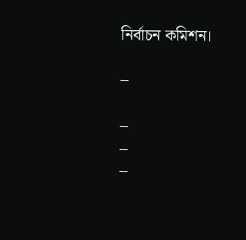নির্বাচন কমিশন।

–

–
–
–